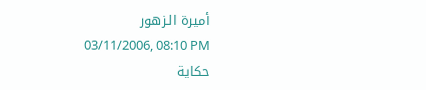أميرة الـزهور
03/11/2006, 08:10 PM
حكاية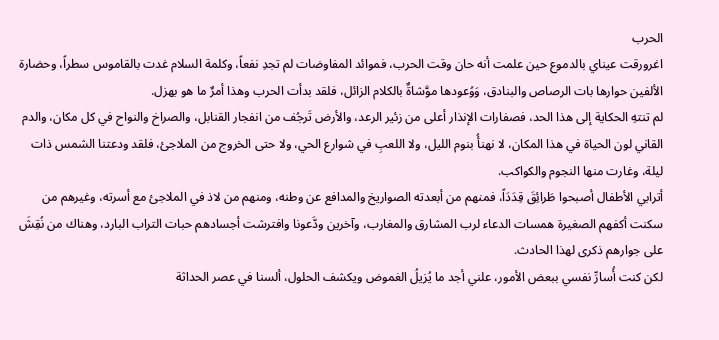الحرب
اغرورقت عيناي بالدموع حين علمت أنه حان وقت الحرب، فموائد المفاوضات لم تجدِ نفعاً، وكلمة السلام غدت بالقاموس سطراً، وحضارة الألفين حوارها بات الرصاص والبنادق، وَوُعودها موَّشاةٌ بالكلام الزائل، فلقد بدأت الحرب وهذا أمرٌ ما هو بهزل.
لم تنتهِ الحكاية إلى هذا الحد، فصفارات الإنذار أعلى من زئير الرعد، والأرض تَرجُف من انفجار القنابل، والصراخ والنواح في كل مكان، والدم القاني لون الحياة في هذا المكان، لا نهنأُ بنوم الليل، ولا اللعبِ في شوارع الحي، ولا حتى الخروج من الملاجئ، فلقد ودعتنا الشمس ذات ليلة، وغارت منها النجوم والكواكب.
أترابي الأطفال أصبحوا طَرائِقَ قِدَدَاً، فمنهم من أبعدته الصواريخ والمدافع عن وطنه، ومنهم من لاذ في الملاجئ مع أسرته، وغيرهم من سكنت أكفهم الصغيرة همسات الدعاء لرب المشارق والمغارب، وآخرين ودَّعونا وافترشت أجسادهم حبات التراب البارد، وهناك من نُقِشَ على جوارهم ذكرى لهذا الحادث.
لكن كنت أُسارِّ نفسي ببعض الأمور، علني أجد ما يُزيلُ الغموض ويكشف الحلول، ألسنا في عصر الحداثة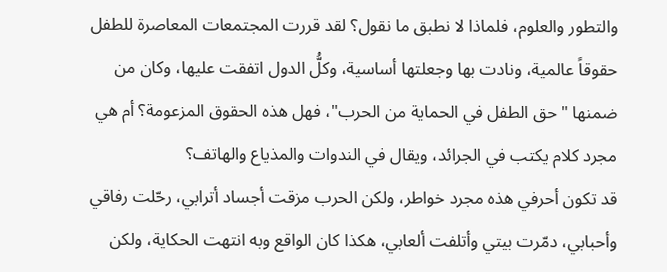والتطور والعلوم، فلماذا لا نطبق ما نقول؟ لقد قررت المجتمعات المعاصرة للطفل حقوقاً عالمية، ونادت بها وجعلتها أساسية، وكلُّ الدول اتفقت عليها، وكان من ضمنها " حق الطفل في الحماية من الحرب"، فهل هذه الحقوق المزعومة؟ أم هي مجرد كلام يكتب في الجرائد، ويقال في الندوات والمذياع والهاتف؟
قد تكون أحرفي هذه مجرد خواطر، ولكن الحرب مزقت أجساد أترابي، رحّلت رفاقي وأحبابي، دمّرت بيتي وأتلفت ألعابي، هكذا كان الواقع وبه انتهت الحكاية، ولكن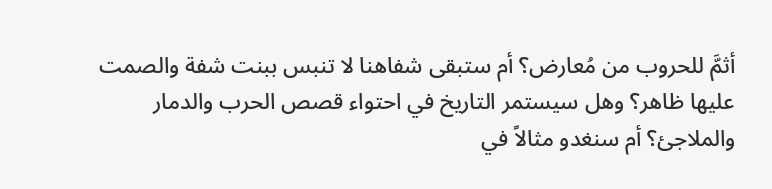أثمَّ للحروب من مُعارض؟ أم ستبقى شفاهنا لا تنبس ببنت شفة والصمت عليها ظاهر؟ وهل سيستمر التاريخ في احتواء قصص الحرب والدمار والملاجئ؟ أم سنغدو مثالاً في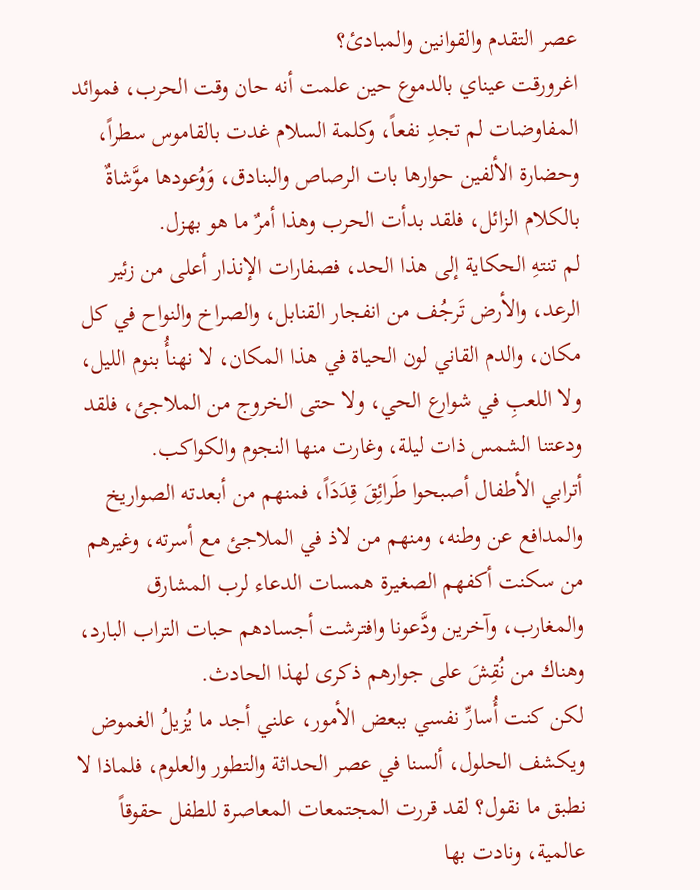عصر التقدم والقوانين والمبادئ؟
اغرورقت عيناي بالدموع حين علمت أنه حان وقت الحرب، فموائد المفاوضات لم تجدِ نفعاً، وكلمة السلام غدت بالقاموس سطراً، وحضارة الألفين حوارها بات الرصاص والبنادق، وَوُعودها موَّشاةٌ بالكلام الزائل، فلقد بدأت الحرب وهذا أمرٌ ما هو بهزل.
لم تنتهِ الحكاية إلى هذا الحد، فصفارات الإنذار أعلى من زئير الرعد، والأرض تَرجُف من انفجار القنابل، والصراخ والنواح في كل مكان، والدم القاني لون الحياة في هذا المكان، لا نهنأُ بنوم الليل، ولا اللعبِ في شوارع الحي، ولا حتى الخروج من الملاجئ، فلقد ودعتنا الشمس ذات ليلة، وغارت منها النجوم والكواكب.
أترابي الأطفال أصبحوا طَرائِقَ قِدَدَاً، فمنهم من أبعدته الصواريخ والمدافع عن وطنه، ومنهم من لاذ في الملاجئ مع أسرته، وغيرهم من سكنت أكفهم الصغيرة همسات الدعاء لرب المشارق والمغارب، وآخرين ودَّعونا وافترشت أجسادهم حبات التراب البارد، وهناك من نُقِشَ على جوارهم ذكرى لهذا الحادث.
لكن كنت أُسارِّ نفسي ببعض الأمور، علني أجد ما يُزيلُ الغموض ويكشف الحلول، ألسنا في عصر الحداثة والتطور والعلوم، فلماذا لا نطبق ما نقول؟ لقد قررت المجتمعات المعاصرة للطفل حقوقاً عالمية، ونادت بها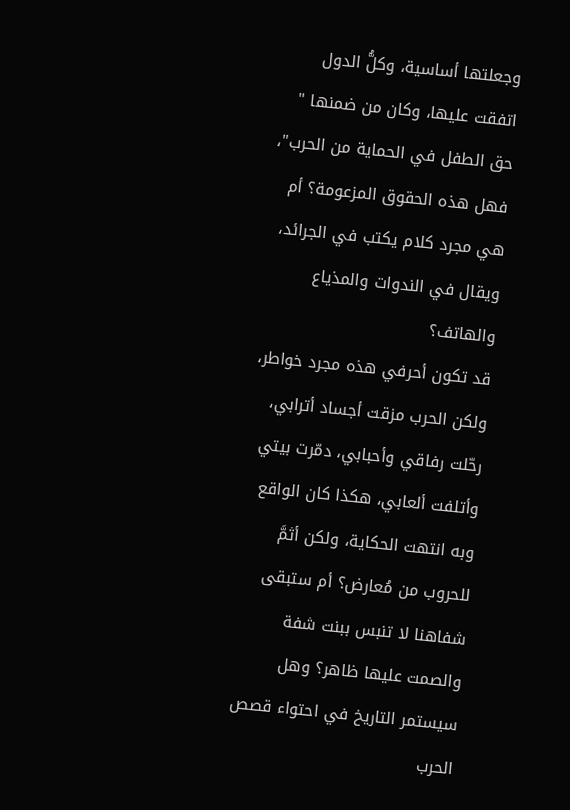وجعلتها أساسية، وكلُّ الدول اتفقت عليها، وكان من ضمنها " حق الطفل في الحماية من الحرب"، فهل هذه الحقوق المزعومة؟ أم هي مجرد كلام يكتب في الجرائد، ويقال في الندوات والمذياع والهاتف؟
قد تكون أحرفي هذه مجرد خواطر، ولكن الحرب مزقت أجساد أترابي، رحّلت رفاقي وأحبابي، دمّرت بيتي وأتلفت ألعابي، هكذا كان الواقع وبه انتهت الحكاية، ولكن أثمَّ للحروب من مُعارض؟ أم ستبقى شفاهنا لا تنبس ببنت شفة والصمت عليها ظاهر؟ وهل سيستمر التاريخ في احتواء قصص الحرب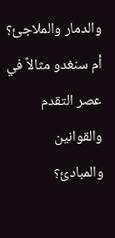والدمار والملاجئ؟ أم سنغدو مثالاً في عصر التقدم والقوانين والمبادئ؟